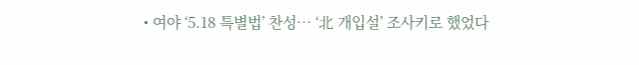• 여야 ‘5.18 특별법’ 찬성… ‘北 개입설’ 조사키로 했었다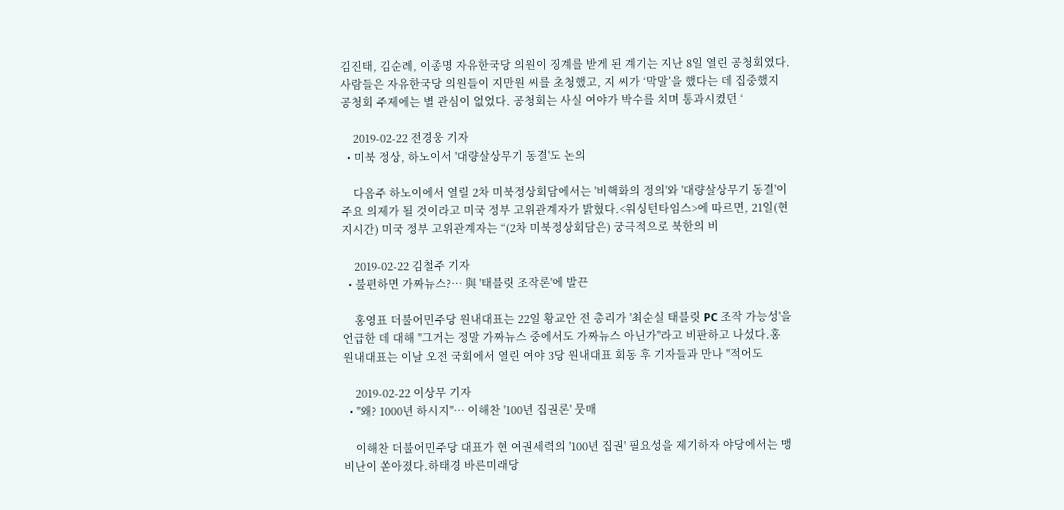김진태, 김순례, 이종명 자유한국당 의원이 징계를 받게 된 계기는 지난 8일 열린 공청회였다. 사람들은 자유한국당 의원들이 지만원 씨를 초청했고, 지 씨가 ‘막말’을 했다는 데 집중했지 공청회 주제에는 별 관심이 없었다. 공청회는 사실 여야가 박수를 치며 통과시켰던 ‘

    2019-02-22 전경웅 기자
  • 미북 정상, 하노이서 '대량살상무기 동결'도 논의

    다음주 하노이에서 열릴 2차 미북정상회담에서는 '비핵화의 정의'와 '대량살상무기 동결'이 주요 의제가 될 것이라고 미국 정부 고위관계자가 밝혔다.<워싱턴타임스>에 따르면, 21일(현지시간) 미국 정부 고위관계자는 “(2차 미북정상회담은) 궁극적으로 북한의 비

    2019-02-22 김철주 기자
  • 불편하면 가짜뉴스?… 與 '태블릿 조작론'에 발끈

    홍영표 더불어민주당 원내대표는 22일 황교안 전 총리가 '최순실 태블릿 PC 조작 가능성'을 언급한 데 대해 "그거는 정말 가짜뉴스 중에서도 가짜뉴스 아닌가"라고 비판하고 나섰다.홍 원내대표는 이날 오전 국회에서 열린 여야 3당 원내대표 회동 후 기자들과 만나 "적어도

    2019-02-22 이상무 기자
  • "왜? 1000년 하시지"… 이해찬 '100년 집권론' 뭇매

    이해찬 더불어민주당 대표가 현 여권세력의 '100년 집권' 필요성을 제기하자 야당에서는 맹비난이 쏟아졌다.하태경 바른미래당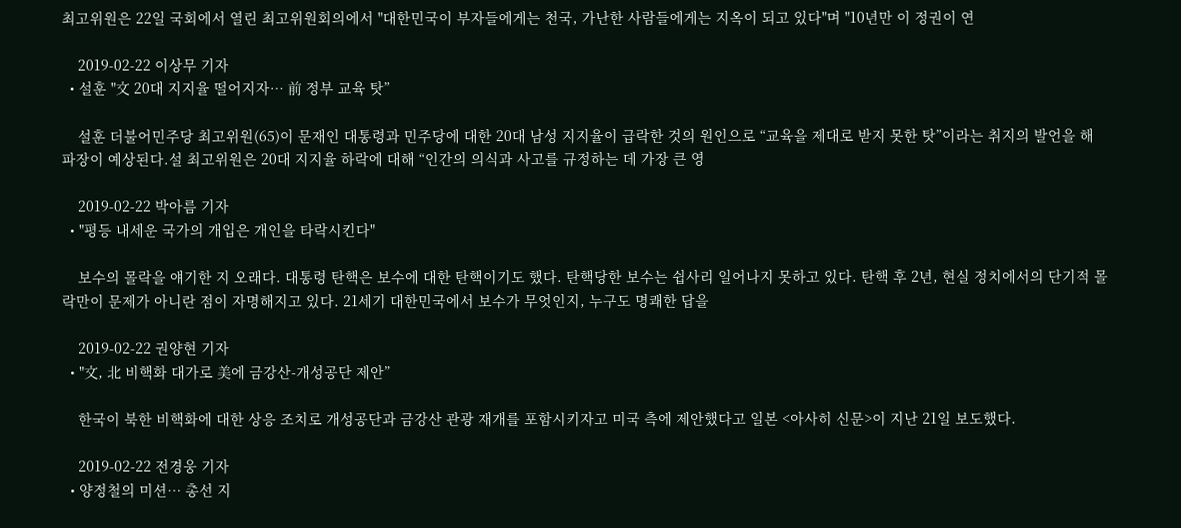최고위원은 22일 국회에서 열린 최고위원회의에서 "대한민국이 부자들에게는 천국, 가난한 사람들에게는 지옥이 되고 있다"며 "10년만 이 정권이 연

    2019-02-22 이상무 기자
  • 설훈 "文 20대 지지율 떨어지자… 前 정부 교육 탓”

    설훈 더불어민주당 최고위원(65)이 문재인 대통령과 민주당에 대한 20대 남성 지지율이 급락한 것의 원인으로 “교육을 제대로 받지 못한 탓”이라는 취지의 발언을 해 파장이 예상된다.설 최고위원은 20대 지지율 하락에 대해 “인간의 의식과 사고를 규정하는 데 가장 큰 영

    2019-02-22 박아름 기자
  • "평등 내세운 국가의 개입은 개인을 타락시킨다"

    보수의 몰락을 얘기한 지 오래다. 대통령 탄핵은 보수에 대한 탄핵이기도 했다. 탄핵당한 보수는 쉽사리 일어나지 못하고 있다. 탄핵 후 2년, 현실 정치에서의 단기적 몰락만이 문제가 아니란 점이 자명해지고 있다. 21세기 대한민국에서 보수가 무엇인지, 누구도 명쾌한 답을

    2019-02-22 권양현 기자
  • "文, 北 비핵화 대가로 美에 금강산-개성공단 제안”

    한국이 북한 비핵화에 대한 상응 조치로 개성공단과 금강산 관광 재개를 포함시키자고 미국 측에 제안했다고 일본 <아사히 신문>이 지난 21일 보도했다.

    2019-02-22 전경웅 기자
  • 양정철의 미션… 총선 지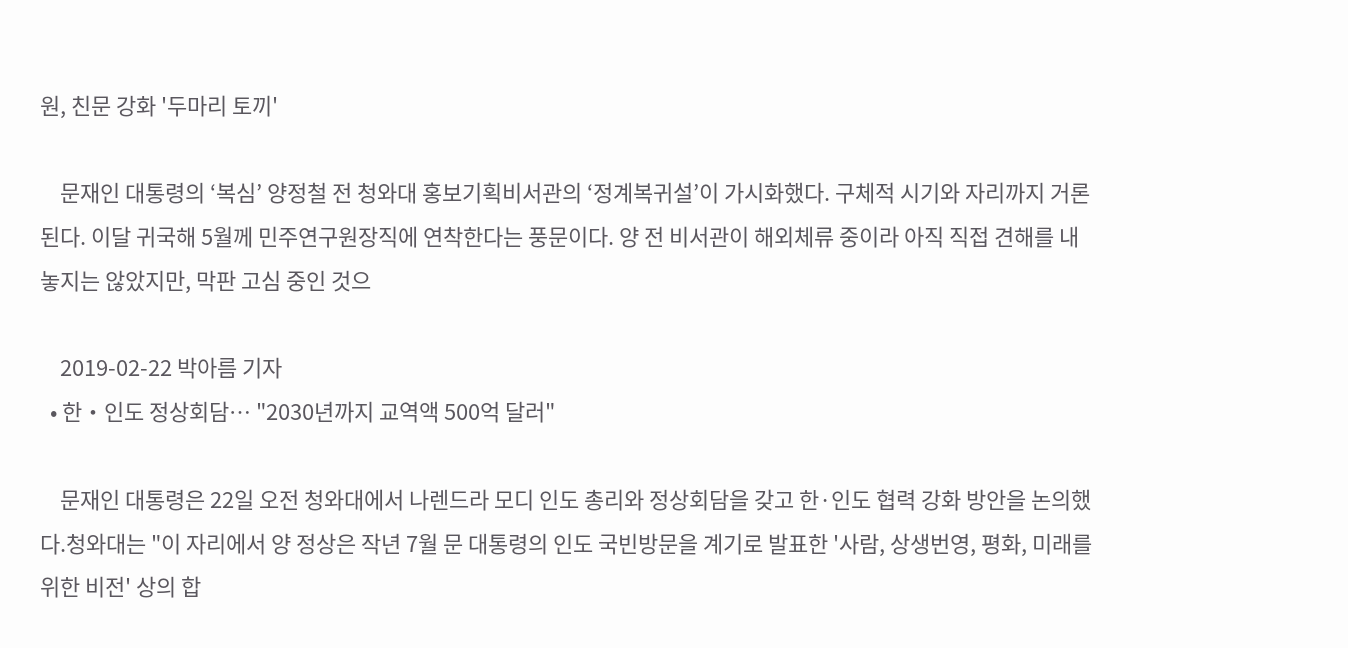원, 친문 강화 '두마리 토끼'

    문재인 대통령의 ‘복심’ 양정철 전 청와대 홍보기획비서관의 ‘정계복귀설’이 가시화했다. 구체적 시기와 자리까지 거론된다. 이달 귀국해 5월께 민주연구원장직에 연착한다는 풍문이다. 양 전 비서관이 해외체류 중이라 아직 직접 견해를 내놓지는 않았지만, 막판 고심 중인 것으

    2019-02-22 박아름 기자
  • 한‧인도 정상회담… "2030년까지 교역액 500억 달러"

    문재인 대통령은 22일 오전 청와대에서 나렌드라 모디 인도 총리와 정상회담을 갖고 한·인도 협력 강화 방안을 논의했다.청와대는 "이 자리에서 양 정상은 작년 7월 문 대통령의 인도 국빈방문을 계기로 발표한 '사람, 상생번영, 평화, 미래를 위한 비전' 상의 합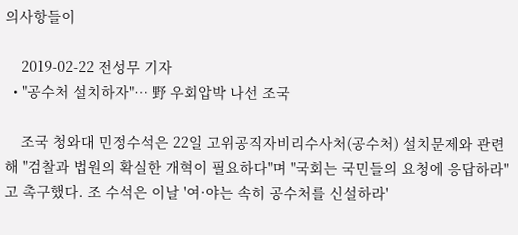의사항들이

    2019-02-22 전성무 기자
  • "공수처 설치하자"… 野 우회압박 나선 조국

    조국 청와대 민정수석은 22일 고위공직자비리수사처(공수처) 설치문제와 관련해 "검찰과 법원의 확실한 개혁이 필요하다"며 "국회는 국민들의 요청에 응답하라"고 촉구했다. 조 수석은 이날 '여·야는 속히 공수처를 신설하라'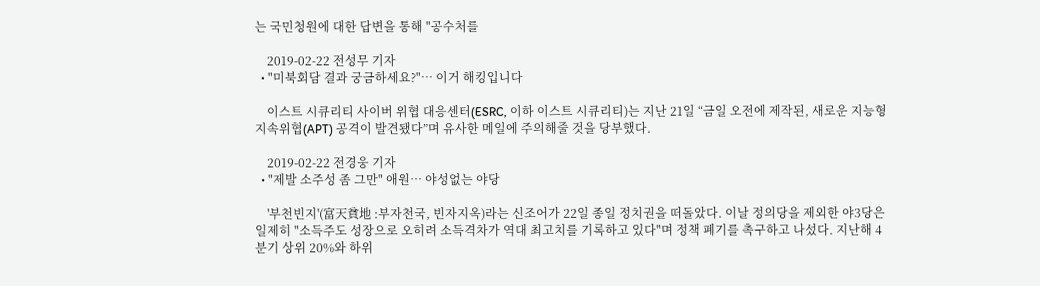는 국민청원에 대한 답변을 통해 "공수처를

    2019-02-22 전성무 기자
  • "미북회담 결과 궁금하세요?"… 이거 해킹입니다

    이스트 시큐리티 사이버 위협 대응센터(ESRC, 이하 이스트 시큐리티)는 지난 21일 “금일 오전에 제작된, 새로운 지능형 지속위협(APT) 공격이 발견됐다”며 유사한 메일에 주의해줄 것을 당부했다.

    2019-02-22 전경웅 기자
  • "제발 소주성 좀 그만" 애원… 야성없는 야당

    '부천빈지'(富天貧地 :부자천국, 빈자지옥)라는 신조어가 22일 종일 정치권을 떠돌았다. 이날 정의당을 제외한 야3당은 일제히 "소득주도 성장으로 오히려 소득격차가 역대 최고치를 기록하고 있다"며 정책 폐기를 촉구하고 나섰다. 지난해 4분기 상위 20%와 하위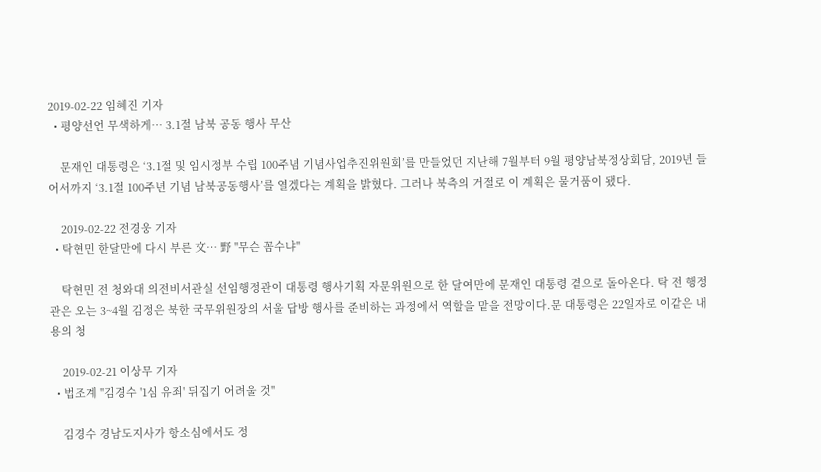2019-02-22 임혜진 기자
  • 평양선언 무색하게… 3.1절 남북 공동 행사 무산

    문재인 대통령은 ‘3.1절 및 임시정부 수립 100주념 기념사업추진위원회’를 만들었던 지난해 7월부터 9월 평양남북정상회담, 2019년 들어서까지 ‘3.1절 100주년 기념 남북공동행사’를 열겠다는 계획을 밝혔다. 그러나 북측의 거절로 이 계획은 물거품이 됐다.

    2019-02-22 전경웅 기자
  • 탁현민 한달만에 다시 부른 文… 野 "무슨 꼼수냐"

    탁현민 전 청와대 의전비서관실 선임행정관이 대통령 행사기획 자문위원으로 한 달여만에 문재인 대통령 곁으로 돌아온다. 탁 전 행정관은 오는 3~4월 김정은 북한 국무위원장의 서울 답방 행사를 준비하는 과정에서 역할을 맡을 전망이다.문 대통령은 22일자로 이같은 내용의 청

    2019-02-21 이상무 기자
  • 법조계 "김경수 '1심 유죄' 뒤집기 어려울 것"

    김경수 경남도지사가 항소심에서도 정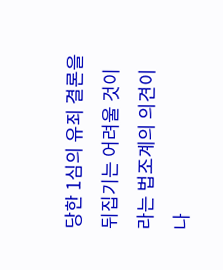당한 1심의 유죄 결론을 뒤집기는 어려울 것이라는 법조계의 의견이 나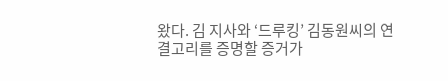왔다. 김 지사와 ‘드루킹’ 김동원씨의 연결고리를 증명할 증거가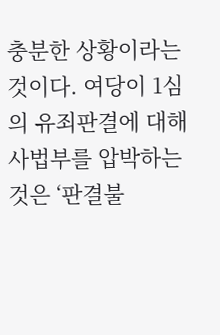충분한 상황이라는 것이다. 여당이 1심의 유죄판결에 대해 사법부를 압박하는 것은 ‘판결불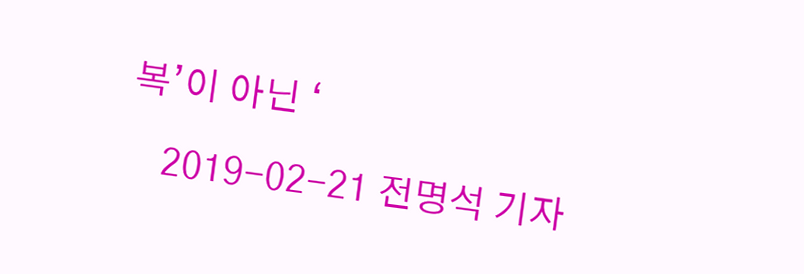복’이 아닌 ‘

    2019-02-21 전명석 기자